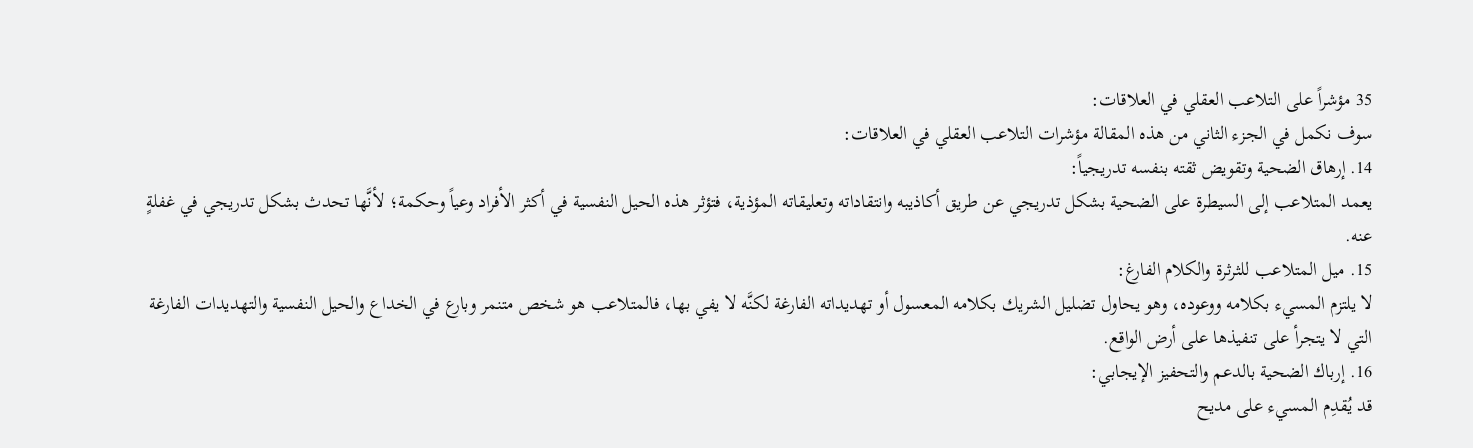35 مؤشراً على التلاعب العقلي في العلاقات:
سوف نكمل في الجزء الثاني من هذه المقالة مؤشرات التلاعب العقلي في العلاقات:
14. إرهاق الضحية وتقويض ثقته بنفسه تدريجياً:
يعمد المتلاعب إلى السيطرة على الضحية بشكل تدريجي عن طريق أكاذيبه وانتقاداته وتعليقاته المؤذية، فتؤثر هذه الحيل النفسية في أكثر الأفراد وعياً وحكمة؛ لأنَّها تحدث بشكل تدريجي في غفلةٍ عنه.
15. ميل المتلاعب للثرثرة والكلام الفارغ:
لا يلتزم المسيء بكلامه ووعوده، وهو يحاول تضليل الشريك بكلامه المعسول أو تهديداته الفارغة لكنَّه لا يفي بها، فالمتلاعب هو شخص متنمر وبارع في الخداع والحيل النفسية والتهديدات الفارغة التي لا يتجرأ على تنفيذها على أرض الواقع.
16. إرباك الضحية بالدعم والتحفيز الإيجابي:
قد يُقدِم المسيء على مديح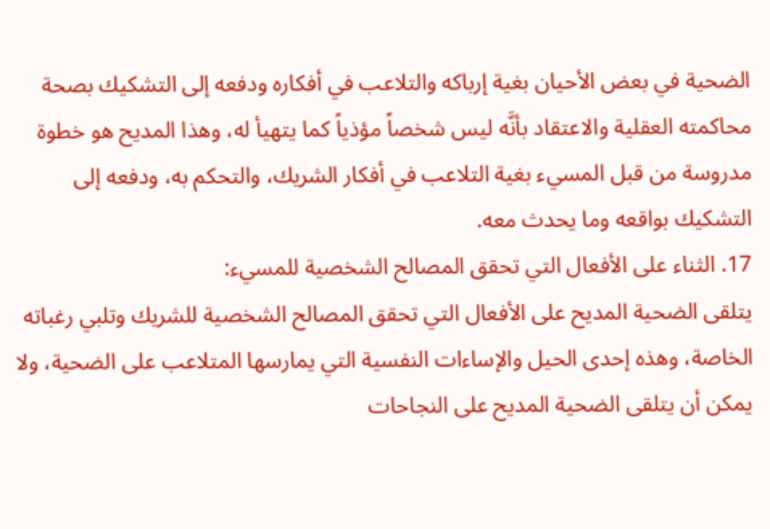الضحية في بعض الأحيان بغية إرباكه والتلاعب في أفكاره ودفعه إلى التشكيك بصحة محاكمته العقلية والاعتقاد بأنَّه ليس شخصاً مؤذياً كما يتهيأ له، وهذا المديح هو خطوة مدروسة من قبل المسيء بغية التلاعب في أفكار الشريك، والتحكم به، ودفعه إلى التشكيك بواقعه وما يحدث معه.
17. الثناء على الأفعال التي تحقق المصالح الشخصية للمسيء:
يتلقى الضحية المديح على الأفعال التي تحقق المصالح الشخصية للشريك وتلبي رغباته الخاصة، وهذه إحدى الحيل والإساءات النفسية التي يمارسها المتلاعب على الضحية، ولا يمكن أن يتلقى الضحية المديح على النجاحات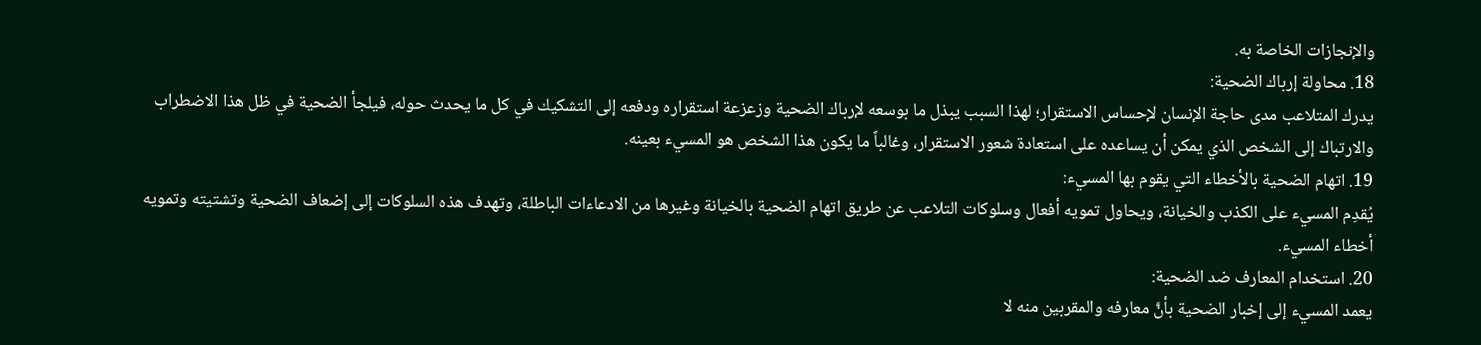والإنجازات الخاصة به.
18. محاولة إرباك الضحية:
يدرك المتلاعب مدى حاجة الإنسان لإحساس الاستقرار؛ لهذا السبب يبذل ما بوسعه لإرباك الضحية وزعزعة استقراره ودفعه إلى التشكيك في كل ما يحدث حوله، فيلجأ الضحية في ظل هذا الاضطراب والارتباك إلى الشخص الذي يمكن أن يساعده على استعادة شعور الاستقرار، وغالباً ما يكون هذا الشخص هو المسيء بعينه.
19. اتهام الضحية بالأخطاء التي يقوم بها المسيء:
يُقدِم المسيء على الكذب والخيانة، ويحاول تمويه أفعال وسلوكات التلاعب عن طريق اتهام الضحية بالخيانة وغيرها من الادعاءات الباطلة، وتهدف هذه السلوكات إلى إضعاف الضحية وتشتيته وتمويه أخطاء المسيء.
20. استخدام المعارف ضد الضحية:
يعمد المسيء إلى إخبار الضحية بأنَّ معارفه والمقربين منه لا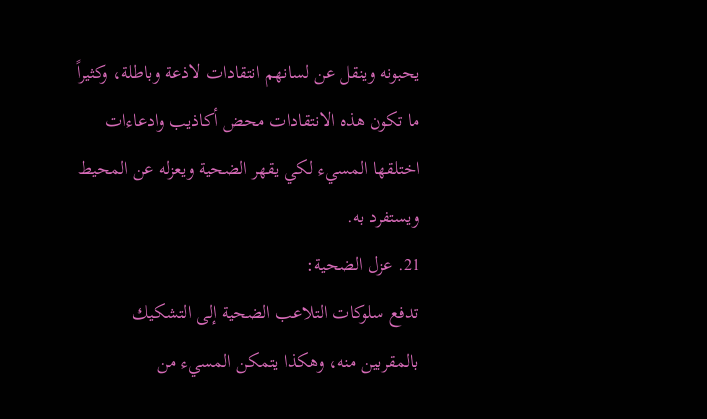يحبونه وينقل عن لسانهم انتقادات لاذعة وباطلة، وكثيراً ما تكون هذه الانتقادات محض أكاذيب وادعاءات اختلقها المسيء لكي يقهر الضحية ويعزله عن المحيط ويستفرد به.
21. عزل الضحية:
تدفع سلوكات التلاعب الضحية إلى التشكيك بالمقربين منه، وهكذا يتمكن المسيء من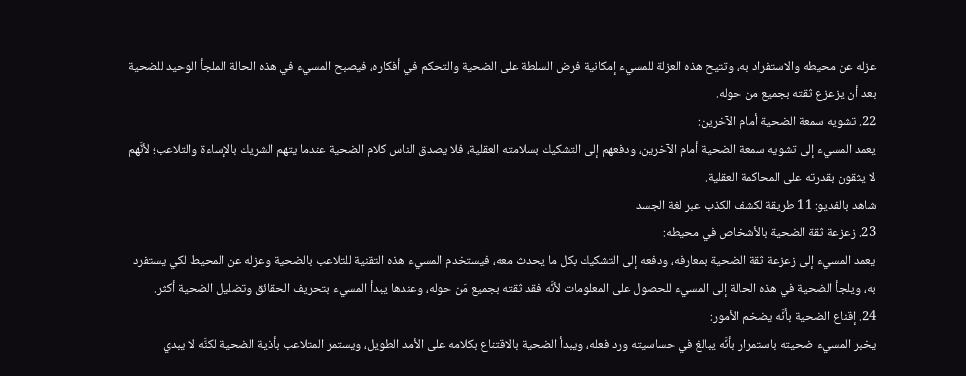عزله عن محيطه والاستفراد به، وتتيح هذه العزلة للمسيء إمكانية فرض السلطة على الضحية والتحكم في أفكاره، فيصبح المسيء في هذه الحالة الملجأ الوحيد للضحية بعد أن يزعزع ثقته بجميع من حوله.
22. تشويه سمعة الضحية أمام الآخرين:
يعمد المسيء إلى تشويه سمعة الضحية أمام الآخرين، ودفعهم إلى التشكيك بسلامته العقلية، فلا يصدق الناس كلام الضحية عندما يتهم الشريك بالإساءة والتلاعب؛ لأنَّهم لا يثقون بقدرته على المحاكمة العقلية.
شاهد بالفديو: 11 طريقة لكشف الكذب عبر لغة الجسد
23. زعزعة ثقة الضحية بالأشخاص في محيطه:
يعمد المسيء إلى زعزعة ثقة الضحية بمعارفه، ودفعه إلى التشكيك بكل ما يحدث معه، فيستخدم المسيء هذه التقنية للتلاعب بالضحية وعزله عن المحيط لكي يستفرد به، ويلجأ الضحية في هذه الحالة إلى المسيء للحصول على المعلومات لأنَّه فقد ثقته بجميع مَن حوله، وعندها يبدأ المسيء بتحريف الحقائق وتضليل الضحية أكثر.
24. إقناع الضحية بأنَّه يضخم الأمور:
يخبر المسيء ضحيته باستمرار بأنَّه يبالغ في حساسيته ورد فعله، ويبدأ الضحية بالاقتناع بكلامه على الأمد الطويل، ويستمر المتلاعب بأذية الضحية لكنَّه لا يبدي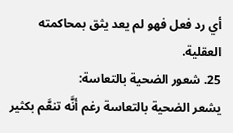أي رد فعل فهو لم يعد يثق بمحاكمته العقلية.
25. شعور الضحية بالتعاسة:
يشعر الضحية بالتعاسة رغم أنَّه تنعَّم بكثير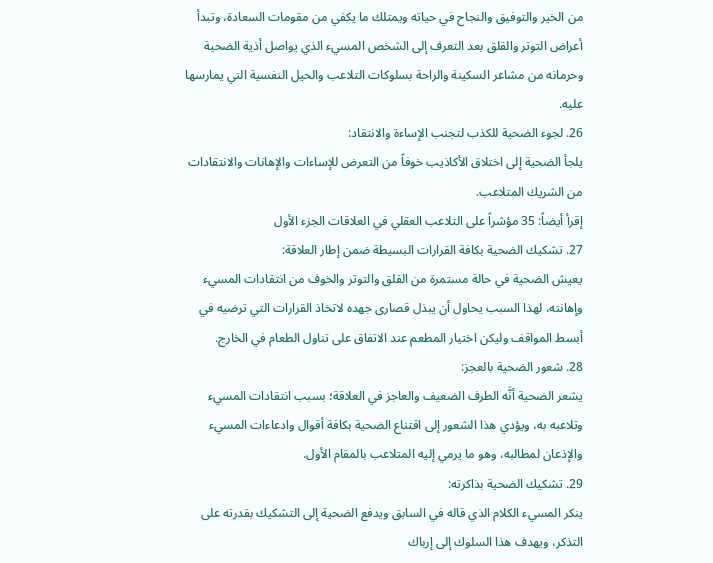من الخير والتوفيق والنجاح في حياته ويمتلك ما يكفي من مقومات السعادة، وتبدأ أعراض التوتر والقلق بعد التعرف إلى الشخص المسيء الذي يواصل أذية الضحية وحرمانه من مشاعر السكينة والراحة بسلوكات التلاعب والحيل النفسية التي يمارسها عليه.
26. لجوء الضحية للكذب لتجنب الإساءة والانتقاد:
يلجأ الضحية إلى اختلاق الأكاذيب خوفاً من التعرض للإساءات والإهانات والانتقادات من الشريك المتلاعب.
إقرأ أيضاً: 35 مؤشراً على التلاعب العقلي في العلاقات الجزء الأول
27. تشكيك الضحية بكافة القرارات البسيطة ضمن إطار العلاقة:
يعيش الضحية في حالة مستمرة من القلق والتوتر والخوف من انتقادات المسيء وإهانته، لهذا السبب يحاول أن يبذل قصارى جهده لاتخاذ القرارات التي ترضيه في أبسط المواقف وليكن اختيار المطعم عند الاتفاق على تناول الطعام في الخارج.
28. شعور الضحية بالعجز:
يشعر الضحية أنَّه الطرف الضعيف والعاجز في العلاقة؛ بسبب انتقادات المسيء وتلاعبه به، ويؤدي هذا الشعور إلى اقتناع الضحية بكافة أقوال وادعاءات المسيء والإذعان لمطالبه، وهو ما يرمي إليه المتلاعب بالمقام الأول.
29. تشكيك الضحية بذاكرته:
ينكر المسيء الكلام الذي قاله في السابق ويدفع الضحية إلى التشكيك بقدرته على التذكر، ويهدف هذا السلوك إلى إرباك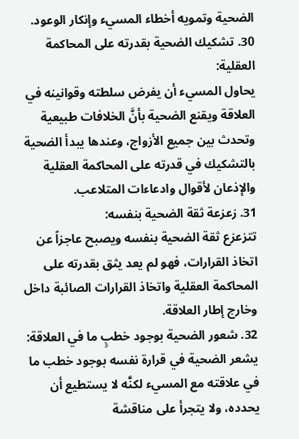الضحية وتمويه أخطاء المسيء وإنكار الوعود.
30. تشكيك الضحية بقدرته على المحاكمة العقلية:
يحاول المسيء أن يفرض سلطته وقوانينه في العلاقة ويقنع الضحية بأنَّ الخلافات طبيعية وتحدث بين جميع الأزواج، وعندها يبدأ الضحية بالتشكيك في قدرته على المحاكمة العقلية والإذعان لأقوال وادعاءات المتلاعب.
31. زعزعة ثقة الضحية بنفسه:
تتزعزع ثقة الضحية بنفسه ويصبح عاجزاً عن اتخاذ القرارات، فهو لم يعد يثق بقدرته على المحاكمة العقلية واتخاذ القرارات الصائبة داخل وخارج إطار العلاقة.
32. شعور الضحية بوجود خطبٍ ما في العلاقة:
يشعر الضحية في قرارة نفسه بوجود خطب ما في علاقته مع المسيء لكنَّه لا يستطيع أن يحدده، ولا يتجرأ على مناقشة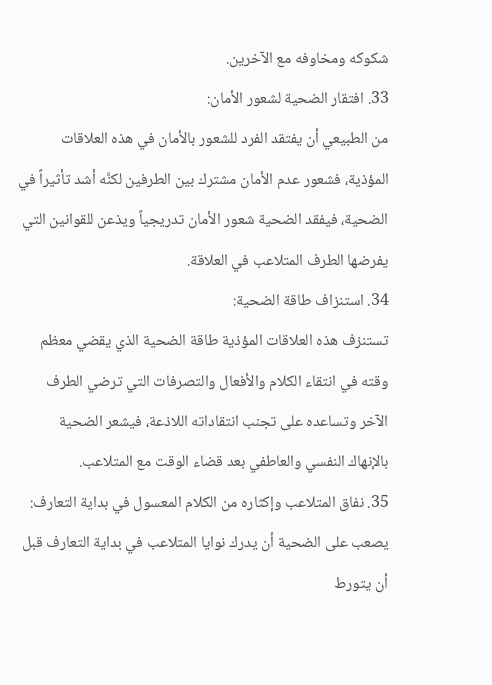شكوكه ومخاوفه مع الآخرين.
33. افتقار الضحية لشعور الأمان:
من الطبيعي أن يفتقد الفرد للشعور بالأمان في هذه العلاقات المؤذية، فشعور عدم الأمان مشترك بين الطرفين لكنَّه أشد تأثيراً في الضحية، فيفقد الضحية شعور الأمان تدريجياً ويذعن للقوانين التي يفرضها الطرف المتلاعب في العلاقة.
34. استنزاف طاقة الضحية:
تستنزف هذه العلاقات المؤذية طاقة الضحية الذي يقضي معظم وقته في انتقاء الكلام والأفعال والتصرفات التي ترضي الطرف الآخر وتساعده على تجنب انتقاداته اللاذعة، فيشعر الضحية بالإنهاك النفسي والعاطفي بعد قضاء الوقت مع المتلاعب.
35. نفاق المتلاعب وإكثاره من الكلام المعسول في بداية التعارف:
يصعب على الضحية أن يدرك نوايا المتلاعب في بداية التعارف قبل أن يتورط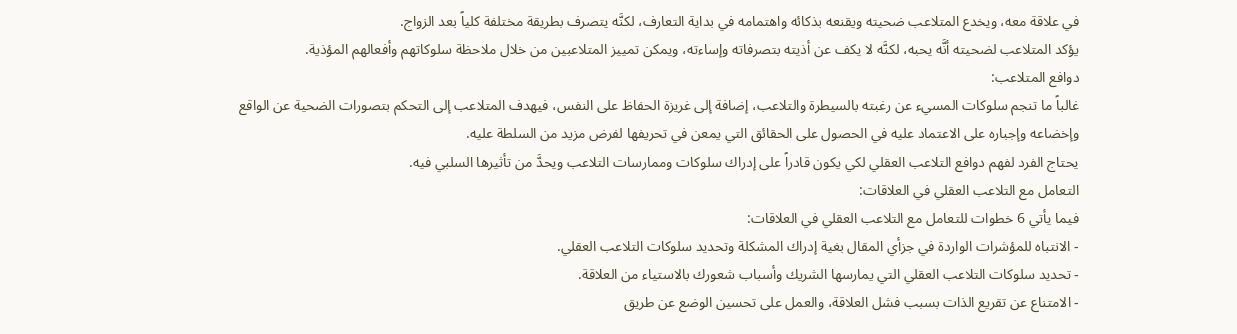في علاقة معه، ويخدع المتلاعب ضحيته ويقنعه بذكائه واهتمامه في بداية التعارف، لكنَّه يتصرف بطريقة مختلفة كلياً بعد الزواج.
يؤكد المتلاعب لضحيته أنَّه يحبه، لكنَّه لا يكف عن أذيته بتصرفاته وإساءته، ويمكن تمييز المتلاعبين من خلال ملاحظة سلوكاتهم وأفعالهم المؤذية.
دوافع المتلاعب:
غالباً ما تنجم سلوكات المسيء عن رغبته بالسيطرة والتلاعب، إضافة إلى غريزة الحفاظ على النفس، فيهدف المتلاعب إلى التحكم بتصورات الضحية عن الواقع وإخضاعه وإجباره على الاعتماد عليه في الحصول على الحقائق التي يمعن في تحريفها لفرض مزيد من السلطة عليه.
يحتاج الفرد لفهم دوافع التلاعب العقلي لكي يكون قادراً على إدراك سلوكات وممارسات التلاعب ويحدَّ من تأثيرها السلبي فيه.
التعامل مع التلاعب العقلي في العلاقات:
فيما يأتي 6 خطوات للتعامل مع التلاعب العقلي في العلاقات:
- الانتباه للمؤشرات الواردة في جزأي المقال بغية إدراك المشكلة وتحديد سلوكات التلاعب العقلي.
- تحديد سلوكات التلاعب العقلي التي يمارسها الشريك وأسباب شعورك بالاستياء من العلاقة.
- الامتناع عن تقريع الذات بسبب فشل العلاقة، والعمل على تحسين الوضع عن طريق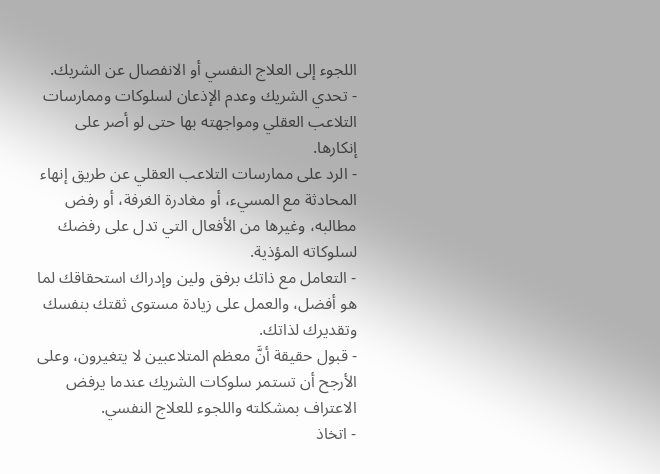اللجوء إلى العلاج النفسي أو الانفصال عن الشريك.
- تحدي الشريك وعدم الإذعان لسلوكات وممارسات التلاعب العقلي ومواجهته بها حتى لو أصر على إنكارها.
- الرد على ممارسات التلاعب العقلي عن طريق إنهاء المحادثة مع المسيء، أو مغادرة الغرفة، أو رفض مطالبه، وغيرها من الأفعال التي تدل على رفضك لسلوكاته المؤذية.
- التعامل مع ذاتك برفق ولين وإدراك استحقاقك لما هو أفضل، والعمل على زيادة مستوى ثقتك بنفسك وتقديرك لذاتك.
- قبول حقيقة أنَّ معظم المتلاعبين لا يتغيرون، وعلى الأرجح أن تستمر سلوكات الشريك عندما يرفض الاعتراف بمشكلته واللجوء للعلاج النفسي.
- اتخاذ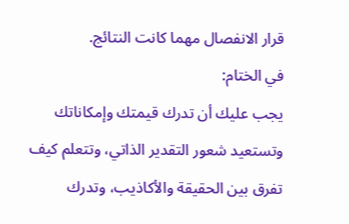قرار الانفصال مهما كانت النتائج.
في الختام:
يجب عليك أن تدرك قيمتك وإمكاناتك وتستعيد شعور التقدير الذاتي، وتتعلم كيف تفرق بين الحقيقة والأكاذيب، وتدرك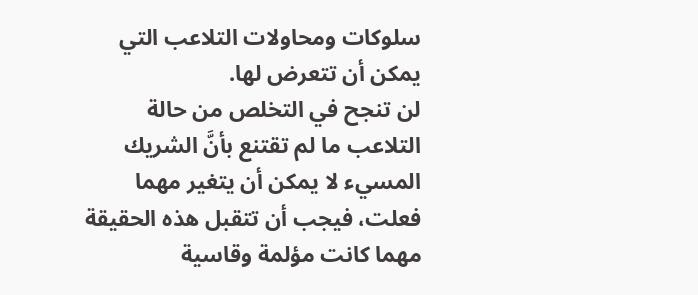سلوكات ومحاولات التلاعب التي يمكن أن تتعرض لها.
لن تنجح في التخلص من حالة التلاعب ما لم تقتنع بأنَّ الشريك المسيء لا يمكن أن يتغير مهما فعلت، فيجب أن تتقبل هذه الحقيقة مهما كانت مؤلمة وقاسية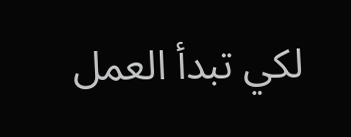لكي تبدأ العمل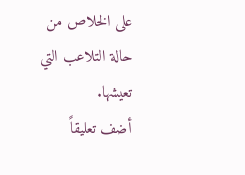على الخلاص من حالة التلاعب التي تعيشها.
أضف تعليقاً